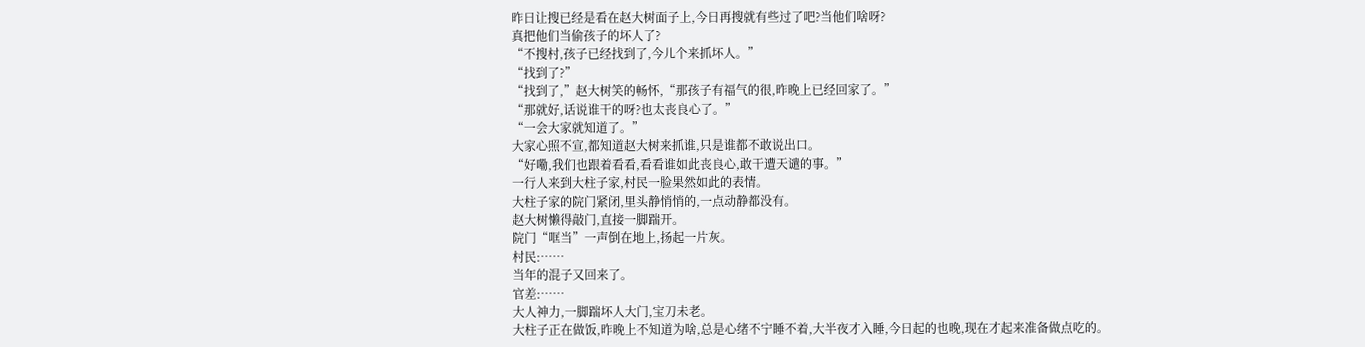昨日让搜已经是看在赵大树面子上,今日再搜就有些过了吧?当他们啥呀?
真把他们当偷孩子的坏人了?
“不搜村,孩子已经找到了,今儿个来抓坏人。”
“找到了?”
“找到了,”赵大树笑的畅怀,“那孩子有福气的很,昨晚上已经回家了。”
“那就好,话说谁干的呀?也太丧良心了。”
“一会大家就知道了。”
大家心照不宣,都知道赵大树来抓谁,只是谁都不敢说出口。
“好嘞,我们也跟着看看,看看谁如此丧良心,敢干遭天谴的事。”
一行人来到大柱子家,村民一脸果然如此的表情。
大柱子家的院门紧闭,里头静悄悄的,一点动静都没有。
赵大树懒得敲门,直接一脚踹开。
院门“哐当”一声倒在地上,扬起一片灰。
村民:……
当年的混子又回来了。
官差:……
大人神力,一脚踹坏人大门,宝刀未老。
大柱子正在做饭,昨晚上不知道为啥,总是心绪不宁睡不着,大半夜才入睡,今日起的也晚,现在才起来准备做点吃的。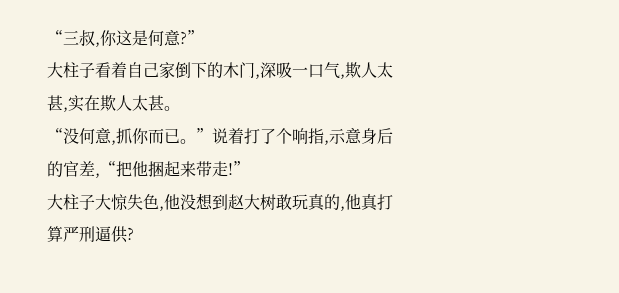“三叔,你这是何意?”
大柱子看着自己家倒下的木门,深吸一口气,欺人太甚,实在欺人太甚。
“没何意,抓你而已。”说着打了个响指,示意身后的官差,“把他捆起来带走!”
大柱子大惊失色,他没想到赵大树敢玩真的,他真打算严刑逼供?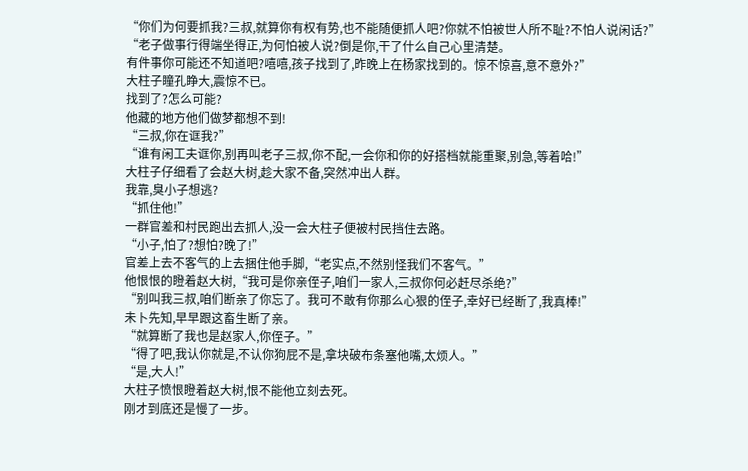“你们为何要抓我?三叔,就算你有权有势,也不能随便抓人吧?你就不怕被世人所不耻?不怕人说闲话?”
“老子做事行得端坐得正,为何怕被人说?倒是你,干了什么自己心里清楚。
有件事你可能还不知道吧?嘻嘻,孩子找到了,昨晚上在杨家找到的。惊不惊喜,意不意外?”
大柱子瞳孔睁大,震惊不已。
找到了?怎么可能?
他藏的地方他们做梦都想不到!
“三叔,你在诓我?”
“谁有闲工夫诓你,别再叫老子三叔,你不配,一会你和你的好搭档就能重聚,别急,等着哈!”
大柱子仔细看了会赵大树,趁大家不备,突然冲出人群。
我靠,臭小子想逃?
“抓住他!”
一群官差和村民跑出去抓人,没一会大柱子便被村民挡住去路。
“小子,怕了?想怕?晚了!”
官差上去不客气的上去捆住他手脚,“老实点,不然别怪我们不客气。”
他恨恨的瞪着赵大树,“我可是你亲侄子,咱们一家人,三叔你何必赶尽杀绝?”
“别叫我三叔,咱们断亲了你忘了。我可不敢有你那么心狠的侄子,幸好已经断了,我真棒!”
未卜先知,早早跟这畜生断了亲。
“就算断了我也是赵家人,你侄子。”
“得了吧,我认你就是,不认你狗屁不是,拿块破布条塞他嘴,太烦人。”
“是,大人!”
大柱子愤恨瞪着赵大树,恨不能他立刻去死。
刚才到底还是慢了一步。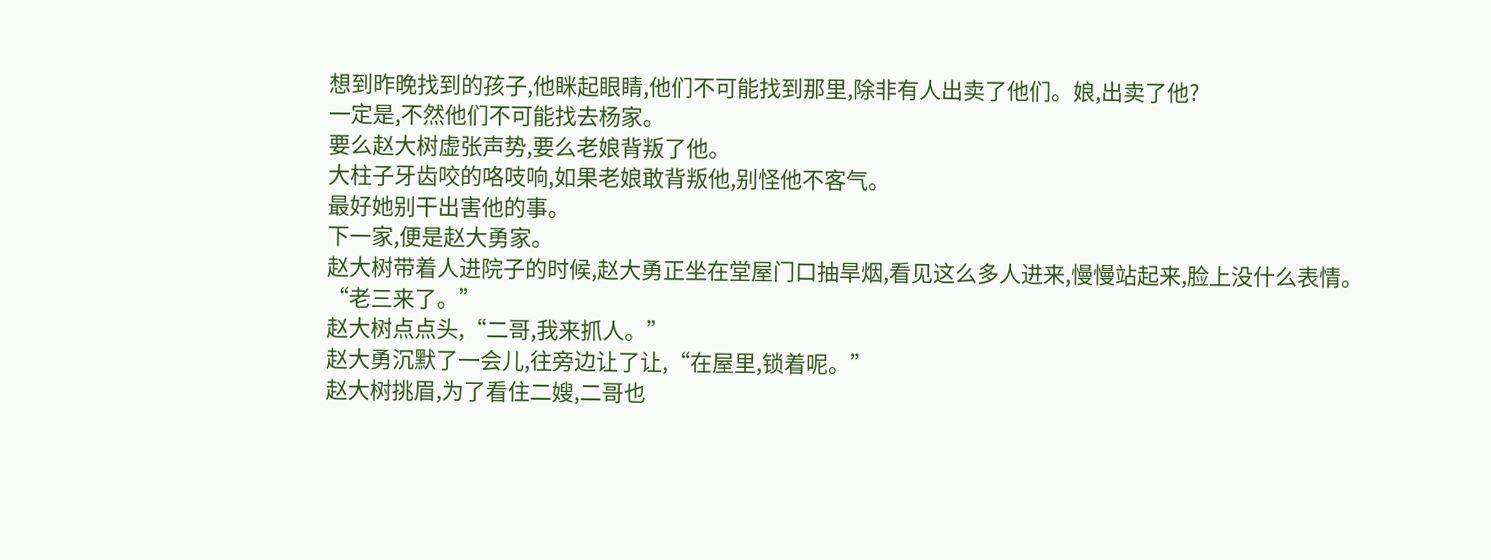想到昨晚找到的孩子,他眯起眼睛,他们不可能找到那里,除非有人出卖了他们。娘,出卖了他?
一定是,不然他们不可能找去杨家。
要么赵大树虚张声势,要么老娘背叛了他。
大柱子牙齿咬的咯吱响,如果老娘敢背叛他,别怪他不客气。
最好她别干出害他的事。
下一家,便是赵大勇家。
赵大树带着人进院子的时候,赵大勇正坐在堂屋门口抽旱烟,看见这么多人进来,慢慢站起来,脸上没什么表情。
“老三来了。”
赵大树点点头,“二哥,我来抓人。”
赵大勇沉默了一会儿,往旁边让了让,“在屋里,锁着呢。”
赵大树挑眉,为了看住二嫂,二哥也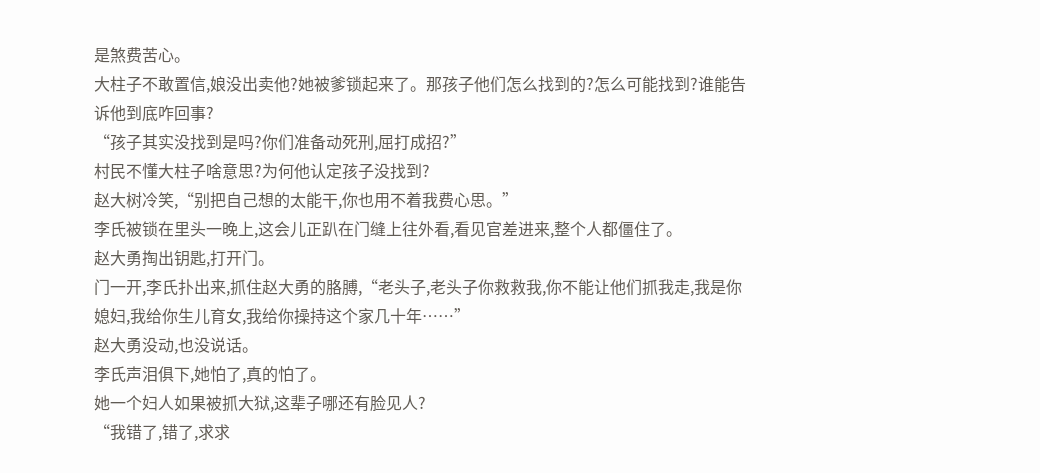是煞费苦心。
大柱子不敢置信,娘没出卖他?她被爹锁起来了。那孩子他们怎么找到的?怎么可能找到?谁能告诉他到底咋回事?
“孩子其实没找到是吗?你们准备动死刑,屈打成招?”
村民不懂大柱子啥意思?为何他认定孩子没找到?
赵大树冷笑,“别把自己想的太能干,你也用不着我费心思。”
李氏被锁在里头一晚上,这会儿正趴在门缝上往外看,看见官差进来,整个人都僵住了。
赵大勇掏出钥匙,打开门。
门一开,李氏扑出来,抓住赵大勇的胳膊,“老头子,老头子你救救我,你不能让他们抓我走,我是你媳妇,我给你生儿育女,我给你操持这个家几十年……”
赵大勇没动,也没说话。
李氏声泪俱下,她怕了,真的怕了。
她一个妇人如果被抓大狱,这辈子哪还有脸见人?
“我错了,错了,求求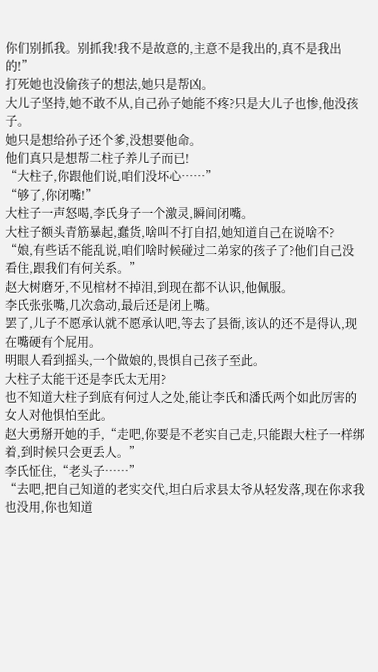你们别抓我。别抓我!我不是故意的,主意不是我出的,真不是我出的!”
打死她也没偷孩子的想法,她只是帮凶。
大儿子坚持,她不敢不从,自己孙子她能不疼?只是大儿子也惨,他没孩子。
她只是想给孙子还个爹,没想要他命。
他们真只是想帮二柱子养儿子而已!
“大柱子,你跟他们说,咱们没坏心……”
“够了,你闭嘴!”
大柱子一声怒喝,李氏身子一个激灵,瞬间闭嘴。
大柱子额头青筋暴起,蠢货,啥叫不打自招,她知道自己在说啥不?
“娘,有些话不能乱说,咱们啥时候碰过二弟家的孩子了?他们自己没看住,跟我们有何关系。”
赵大树磨牙,不见棺材不掉泪,到现在都不认识,他佩服。
李氏张张嘴,几次翕动,最后还是闭上嘴。
罢了,儿子不愿承认就不愿承认吧,等去了县衙,该认的还不是得认,现在嘴硬有个屁用。
明眼人看到摇头,一个做娘的,畏惧自己孩子至此。
大柱子太能干还是李氏太无用?
也不知道大柱子到底有何过人之处,能让李氏和潘氏两个如此厉害的女人对他惧怕至此。
赵大勇掰开她的手,“走吧,你要是不老实自己走,只能跟大柱子一样绑着,到时候只会更丢人。”
李氏怔住,“老头子……”
“去吧,把自己知道的老实交代,坦白后求县太爷从轻发落,现在你求我也没用,你也知道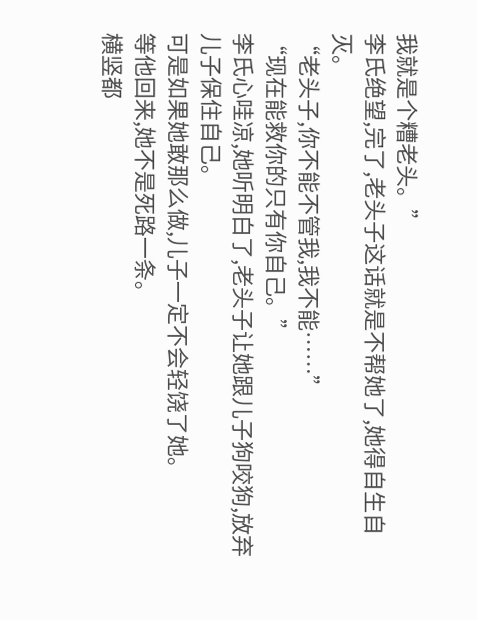我就是个糟老头。”
李氏绝望,完了,老头子这话就是不帮她了,她得自生自灭。
“老头子,你不能不管我,我不能……”
“现在能救你的只有你自己。”
李氏心哇凉,她听明白了,老头子让她跟儿子狗咬狗,放弃儿子保住自己。
可是如果她敢那么做,儿子一定不会轻饶了她。
等他回来,她不是死路一条。
横竖都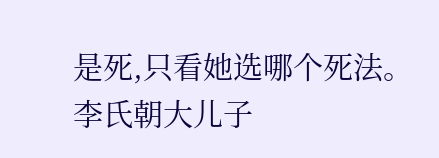是死,只看她选哪个死法。
李氏朝大儿子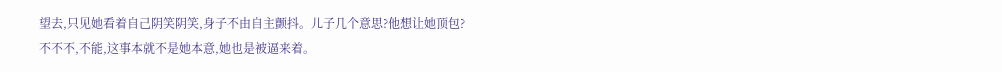望去,只见她看着自己阴笑阴笑,身子不由自主颤抖。儿子几个意思?他想让她顶包?
不不不,不能,这事本就不是她本意,她也是被逼来着。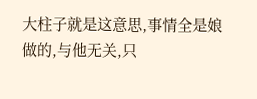大柱子就是这意思,事情全是娘做的,与他无关,只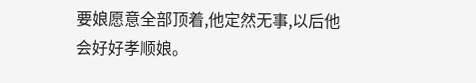要娘愿意全部顶着,他定然无事,以后他会好好孝顺娘。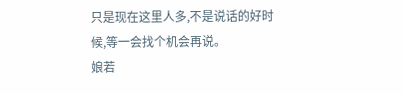只是现在这里人多,不是说话的好时候,等一会找个机会再说。
娘若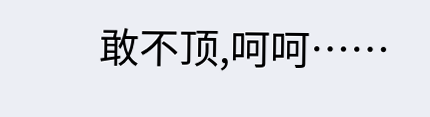敢不顶,呵呵……